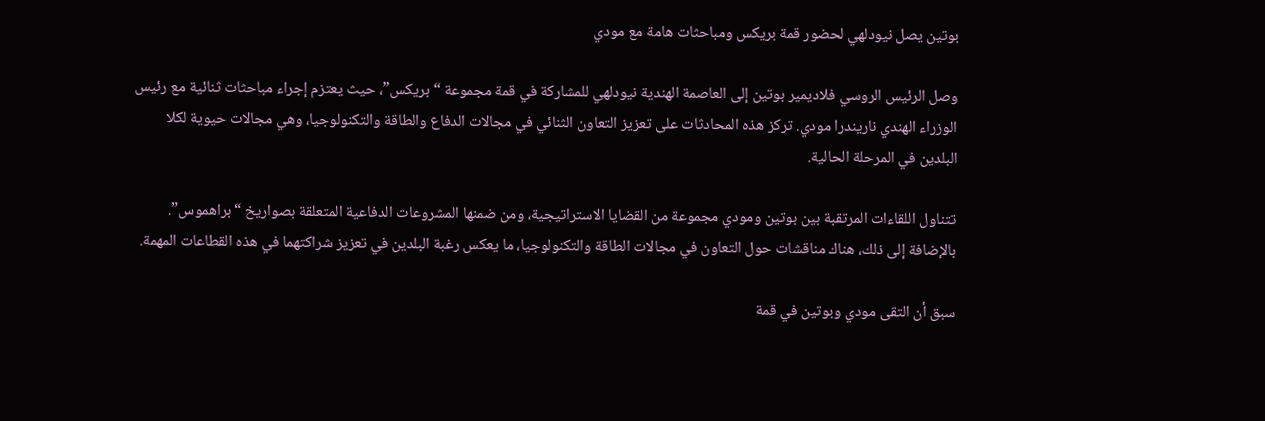بوتين يصل نيودلهي لحضور قمة بريكس ومباحثات هامة مع مودي

وصل الرئيس الروسي فلاديمير بوتين إلى العاصمة الهندية نيودلهي للمشاركة في قمة مجموعة “بريكس”، حيث يعتزم إجراء مباحثات ثنائية مع رئيس الوزراء الهندي ناريندرا مودي. تركز هذه المحادثات على تعزيز التعاون الثنائي في مجالات الدفاع والطاقة والتكنولوجيا، وهي مجالات حيوية لكلا البلدين في المرحلة الحالية.

تتناول اللقاءات المرتقبة بين بوتين ومودي مجموعة من القضايا الاستراتيجية، ومن ضمنها المشروعات الدفاعية المتعلقة بصواريخ “براهموس”. بالإضافة إلى ذلك، هناك مناقشات حول التعاون في مجالات الطاقة والتكنولوجيا، ما يعكس رغبة البلدين في تعزيز شراكتهما في هذه القطاعات المهمة.

سبق أن التقى مودي وبوتين في قمة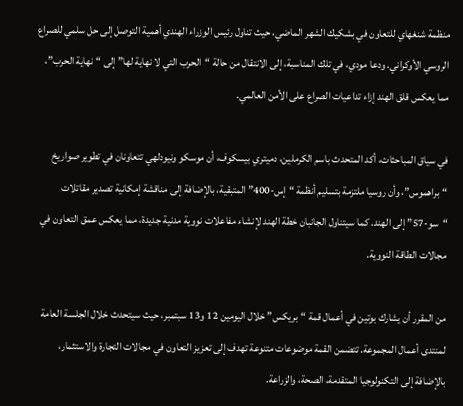منظمة شنغهاي للتعاون في بشكيك الشهر الماضي، حيث تناول رئيس الوزراء الهندي أهمية التوصل إلى حل سلمي للصراع الروسي الأوكراني. ودعا مودي، في تلك المناسبة، إلى الانتقال من حالة “الحرب التي لا نهاية لها” إلى “نهاية الحرب”، مما يعكس قلق الهند إزاء تداعيات الصراع على الأمن العالمي.

في سياق المباحثات، أكد المتحدث باسم الكرملين، دميتري بيسكوف، أن موسكو ونيودلهي تتعاونان في تطوير صواريخ “براهموس”، وأن روسيا ملتزمة بتسليم أنظمة “إس-400” المتبقية، بالإضافة إلى مناقشة إمكانية تصدير مقاتلات “سو-57” إلى الهند. كما سيتناول الجانبان خطة الهند لإنشاء مفاعلات نووية مدنية جديدة، مما يعكس عمق التعاون في مجالات الطاقة النووية.

من المقرر أن يشارك بوتين في أعمال قمة “بريكس” خلال اليومين 12 و13 سبتمبر، حيث سيتحدث خلال الجلسة العامة لمنتدى أعمال المجموعة. تتضمن القمة موضوعات متنوعة تهدف إلى تعزيز التعاون في مجالات التجارة والاستثمار، بالإضافة إلى التكنولوجيا المتقدمة، الصحة، والزراعة.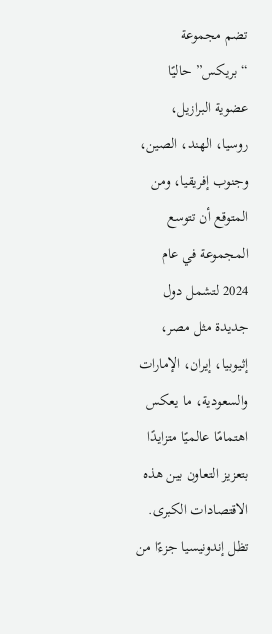تضم مجموعة “بريكس” حاليًا عضوية البرازيل، روسيا، الهند، الصين، وجنوب إفريقيا، ومن المتوقع أن تتوسع المجموعة في عام 2024 لتشمل دول جديدة مثل مصر، إثيوبيا، إيران، الإمارات والسعودية، ما يعكس اهتمامًا عالميًا متزايدًا بتعزيز التعاون بين هذه الاقتصادات الكبرى. تظل إندونيسيا جزءًا من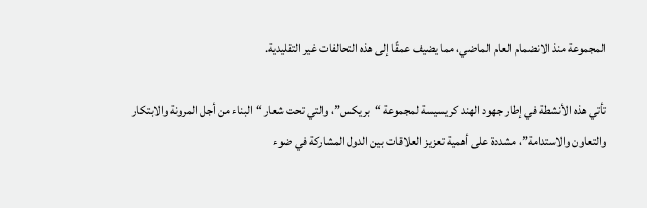المجموعة منذ الانضمام العام الماضي، مما يضيف عمقًا إلى هذه التحالفات غير التقليدية.

تأتي هذه الأنشطة في إطار جهود الهند كريسيسة لمجموعة “بريكس”، والتي تحت شعار “البناء من أجل المرونة والابتكار والتعاون والاستدامة”، مشددة على أهمية تعزيز العلاقات بين الدول المشاركة في ضوء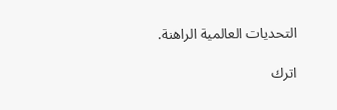التحديات العالمية الراهنة.

اترك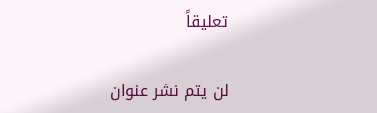تعليقاً

لن يتم نشر عنوان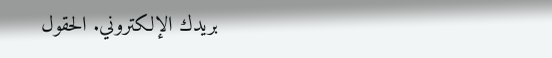بريدك الإلكتروني. الحقول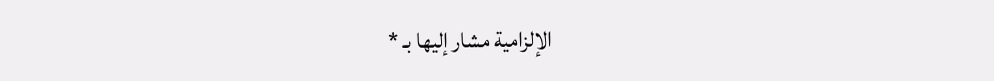الإلزامية مشار إليها بـ *